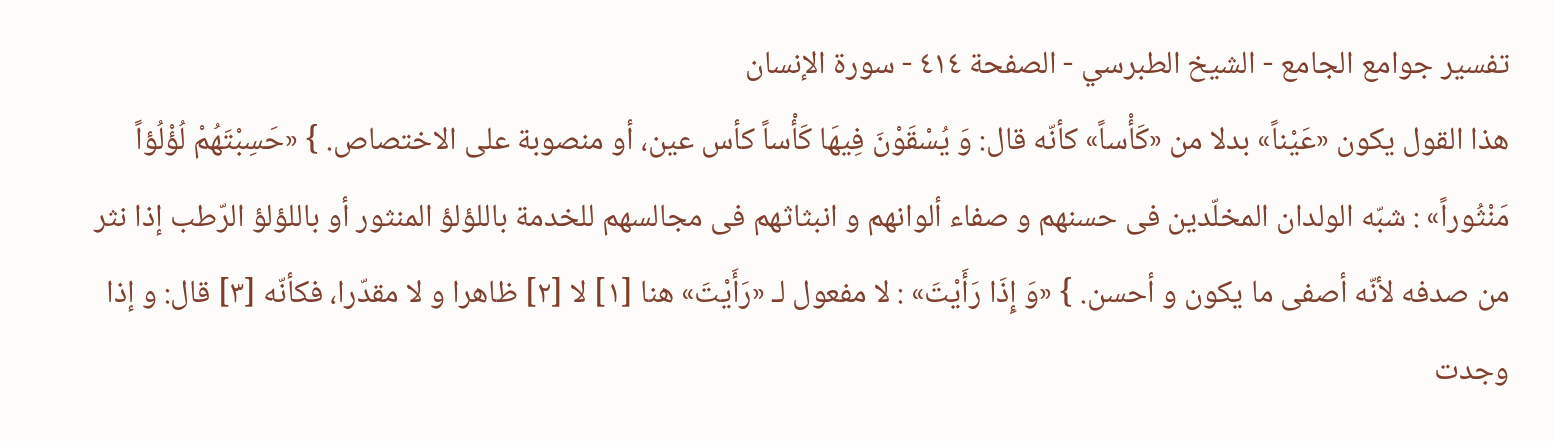تفسير جوامع الجامع - الشيخ الطبرسي - الصفحة ٤١٤ - سورة الإنسان
هذا القول يكون «عَيْناً» بدلا من «كَأْساً» كأنّه قال: وَ يُسْقَوْنَ فِيهَا كَأْساً كأس عين، أو منصوبة على الاختصاص. } «حَسِبْتَهُمْ لُؤْلُؤاً مَنْثُوراً» : شبّه الولدان المخلّدين فى حسنهم و صفاء ألوانهم و انبثاثهم فى مجالسهم للخدمة باللؤلؤ المنثور أو باللؤلؤ الرّطب إذا نثر من صدفه لأنّه أصفى ما يكون و أحسن. } «وَ إِذَا رَأَيْتَ» : لا مفعول لـ «رَأَيْتَ» هنا [١] لا [٢] ظاهرا و لا مقدّرا، فكأنّه [٣] قال: و إذا وجدت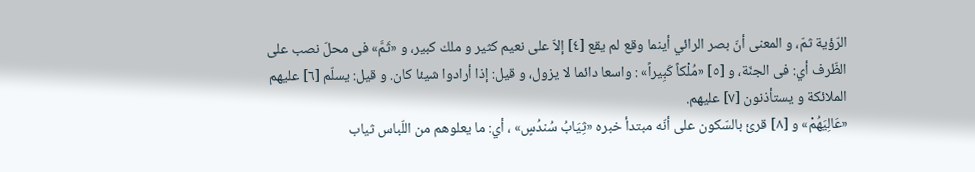الرّؤية ثمّ، و المعنى أنّ بصر الرائي أينما وقع لم يقع [٤] إلاّ على نعيم كثير و ملك كبير، و «ثَمَّ» فى محلّ نصب على الظّرف أي: فى الجنّة، و [٥] «مُلْكاً كَبِيراً» : واسعا دائما لا يزول، و قيل: إذا أرادوا شيئا كان. و قيل: يسلّم [٦] عليهم الملائكة و يستأذنون [٧] عليهم.
«عَالِيَهُمْ» و [٨] قرئ بالسّكون على أنّه مبتدأ خبره «ثِيَابُ سُندُسٍ» ، أي: ما يعلوهم من اللّباس ثياب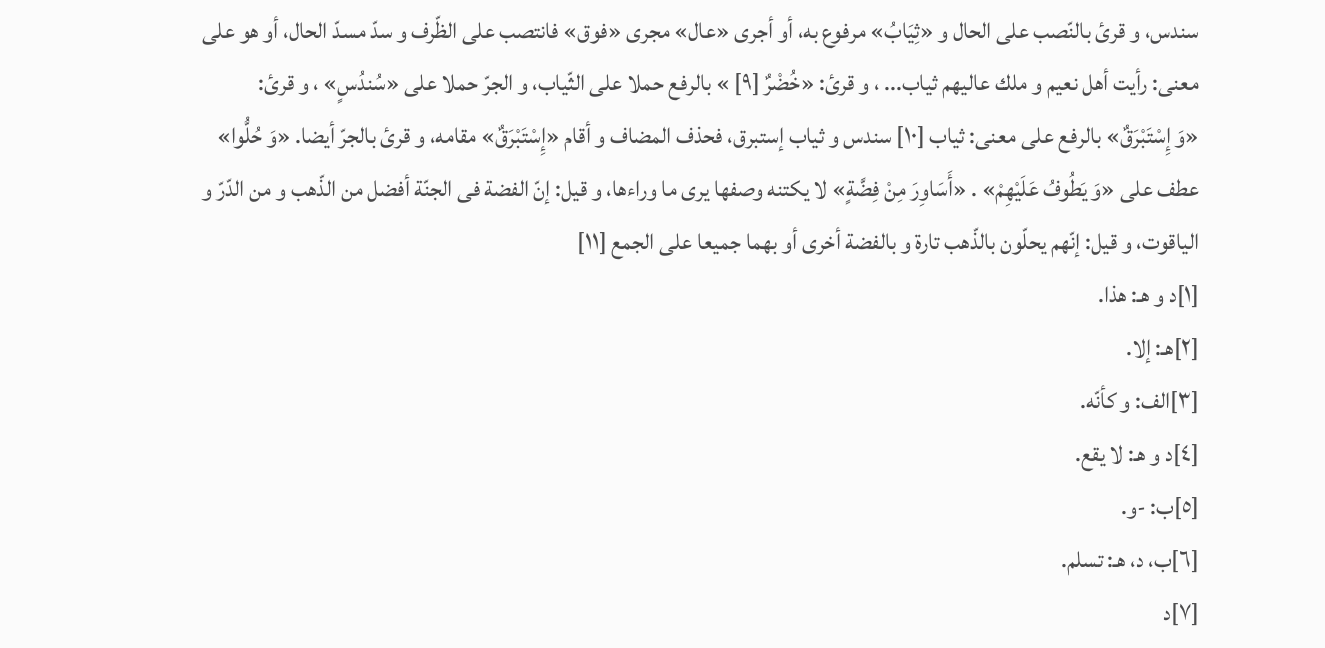سندس، و قرئ بالنّصب على الحال و «ثِيَابُ» مرفوع به، أو أجرى «عال» مجرى «فوق» فانتصب على الظّرف و سدّ مسدّ الحال، أو هو على معنى: رأيت أهل نعيم و ملك عاليهم ثياب... ، و قرئ: «خُضْرٌ [٩] » بالرفع حملا على الثّياب، و الجرّ حملا على «سُندُسٍ» ، و قرئ:
«وَ إِسْتَبْرَقٌ» بالرفع على معنى: ثياب [١٠] سندس و ثياب إستبرق، فحذف المضاف و أقام «إِسْتَبْرَقٌ» مقامه، و قرئ بالجرّ أيضا. «وَ حُلُّوا» عطف على «وَ يَطُوفُ عَلَيْهِمْ» . «أَسَاوِرَ مِنْ فِضَّةٍ» لا يكتنه وصفها يرى ما وراءها، و قيل: إنّ الفضة فى الجنّة أفضل من الذّهب و من الدّرّ و الياقوت، و قيل: إنّهم يحلّون بالذّهب تارة و بالفضة أخرى أو بهما جميعا على الجمع [١١]
[١]د و هـ: هذا.
[٢]هـ: إلا.
[٣]الف: و كأنّه.
[٤]د و هـ: لا يقع.
[٥]ب: -و.
[٦]ب، د، هـ: تسلم.
[٧]د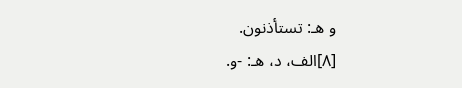و هـ: تستأذنون.
[٨]الف، د، هـ: -و.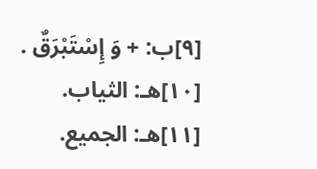[٩]ب: + وَ إِسْتَبْرَقٌ .
[١٠]هـ: الثياب.
[١١]هـ: الجميع.